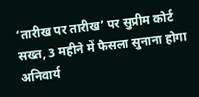‘तारीख पर तारीख’ पर सुप्रीम कोर्ट सख्त, 3 महीने में फैसला सुनाना होगा अनिवार्य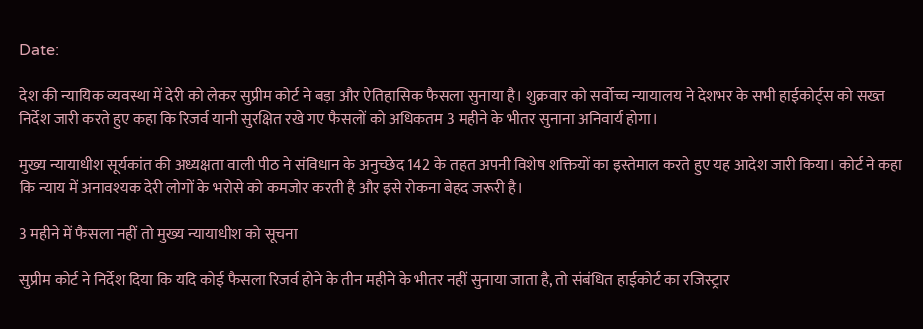Date:

देश की न्यायिक व्यवस्था में देरी को लेकर सुप्रीम कोर्ट ने बड़ा और ऐतिहासिक फैसला सुनाया है। शुक्रवार को सर्वोच्च न्यायालय ने देशभर के सभी हाईकोर्ट्स को सख्त निर्देश जारी करते हुए कहा कि रिजर्व यानी सुरक्षित रखे गए फैसलों को अधिकतम 3 महीने के भीतर सुनाना अनिवार्य होगा।

मुख्य न्यायाधीश सूर्यकांत की अध्यक्षता वाली पीठ ने संविधान के अनुच्छेद 142 के तहत अपनी विशेष शक्तियों का इस्तेमाल करते हुए यह आदेश जारी किया। कोर्ट ने कहा कि न्याय में अनावश्यक देरी लोगों के भरोसे को कमजोर करती है और इसे रोकना बेहद जरूरी है।

3 महीने में फैसला नहीं तो मुख्य न्यायाधीश को सूचना

सुप्रीम कोर्ट ने निर्देश दिया कि यदि कोई फैसला रिजर्व होने के तीन महीने के भीतर नहीं सुनाया जाता है, तो संबंधित हाईकोर्ट का रजिस्ट्रार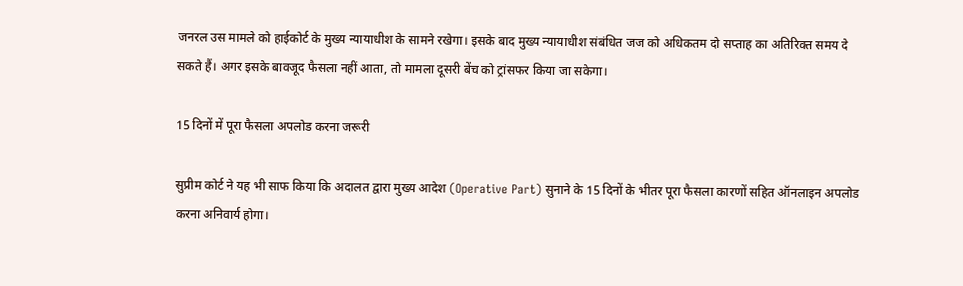जनरल उस मामले को हाईकोर्ट के मुख्य न्यायाधीश के सामने रखेगा। इसके बाद मुख्य न्यायाधीश संबंधित जज को अधिकतम दो सप्ताह का अतिरिक्त समय दे सकते हैं। अगर इसके बावजूद फैसला नहीं आता, तो मामला दूसरी बेंच को ट्रांसफर किया जा सकेगा।

15 दिनों में पूरा फैसला अपलोड करना जरूरी

सुप्रीम कोर्ट ने यह भी साफ किया कि अदालत द्वारा मुख्य आदेश (Operative Part) सुनाने के 15 दिनों के भीतर पूरा फैसला कारणों सहित ऑनलाइन अपलोड करना अनिवार्य होगा।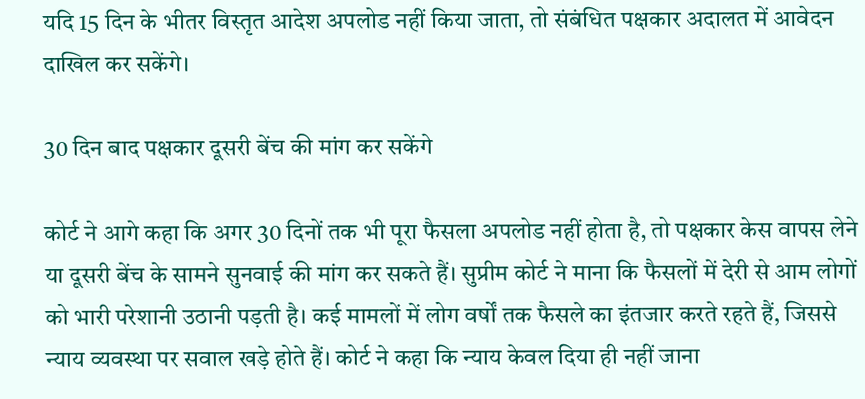यदि 15 दिन के भीतर विस्तृत आदेश अपलोड नहीं किया जाता, तो संबंधित पक्षकार अदालत में आवेदन दाखिल कर सकेंगे।

30 दिन बाद पक्षकार दूसरी बेंच की मांग कर सकेंगे

कोर्ट ने आगे कहा कि अगर 30 दिनों तक भी पूरा फैसला अपलोड नहीं होता है, तो पक्षकार केस वापस लेने या दूसरी बेंच के सामने सुनवाई की मांग कर सकते हैं। सुप्रीम कोर्ट ने माना कि फैसलों में देरी से आम लोगों को भारी परेशानी उठानी पड़ती है। कई मामलों में लोग वर्षों तक फैसले का इंतजार करते रहते हैं, जिससे न्याय व्यवस्था पर सवाल खड़े होते हैं। कोर्ट ने कहा कि न्याय केवल दिया ही नहीं जाना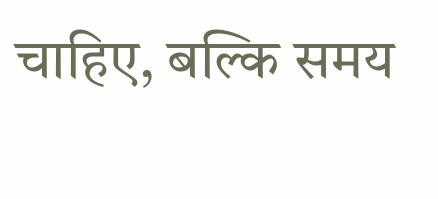चाहिए, बल्कि समय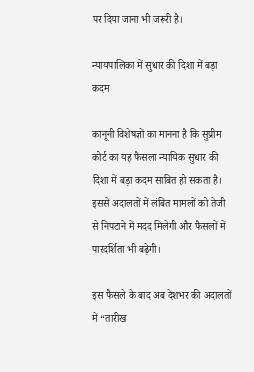पर दिया जाना भी जरूरी है।

न्यायपालिका में सुधार की दिशा में बड़ा कदम

कानूनी विशेषज्ञों का मानना है कि सुप्रीम कोर्ट का यह फैसला न्यायिक सुधार की दिशा में बड़ा कदम साबित हो सकता है। इससे अदालतों में लंबित मामलों को तेजी से निपटाने में मदद मिलेगी और फैसलों में पारदर्शिता भी बढ़ेगी।

इस फैसले के बाद अब देशभर की अदालतों में “तारीख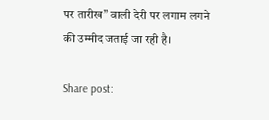पर तारीख” वाली देरी पर लगाम लगने की उम्मीद जताई जा रही है।

Share post: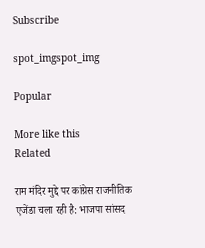Subscribe

spot_imgspot_img

Popular

More like this
Related

राम मंदिर मुद्दे पर कांग्रेस राजनीतिक एजेंडा चला रही है: भाजपा सांसद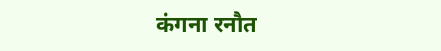कंगना रनौत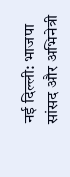नई दिल्ली: भाजपा सांसद और अभिनेत्री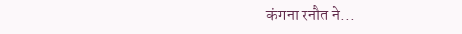कंगना रनौत ने...